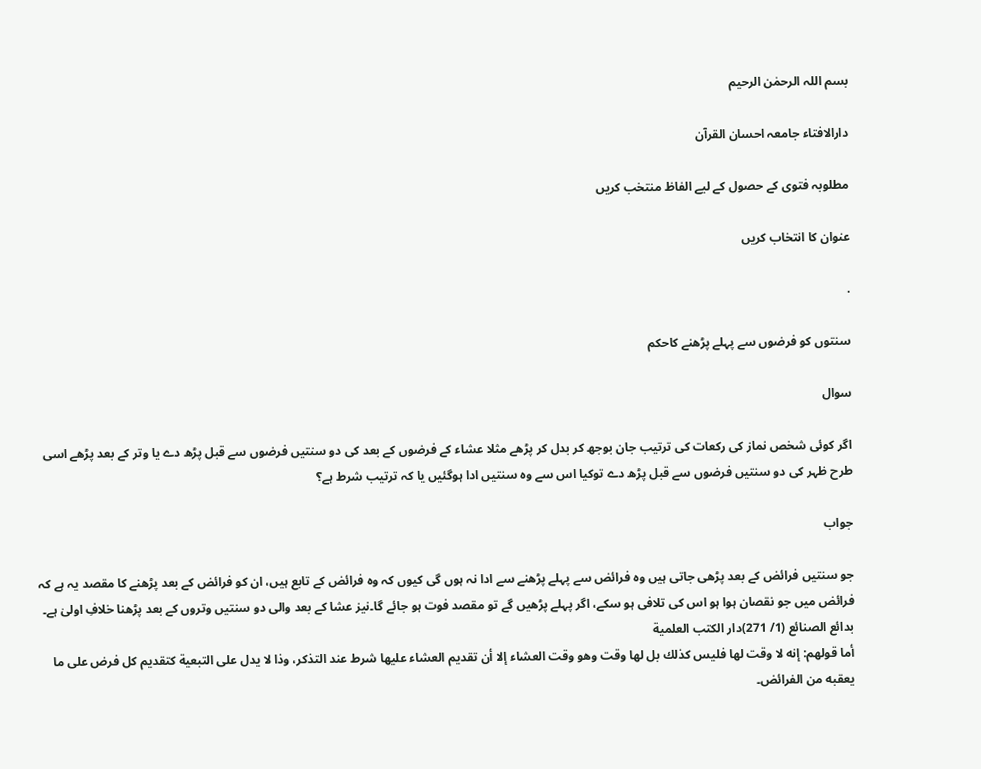بسم اللہ الرحمٰن الرحیم

دارالافتاء جامعہ احسان القرآن

مطلوبہ فتوی کے حصول کے لیے الفاظ منتخب کریں

عنوان کا انتخاب کریں

.

سنتوں کو فرضوں سے پہلے پڑھنے کاحکم

سوال

اگر کوئی شخص نماز کی رکعات کی ترتیب جان بوجھ کر بدل کر پڑھے مثلا عشاء کے فرضوں کے بعد کی دو سنتیں فرضوں سے قبل پڑھ دے یا وتر کے بعد پڑھے اسی طرح ظہر کی دو سنتیں فرضوں سے قبل پڑھ دے توکیا اس سے وہ سنتیں ادا ہوگئیں یا کہ ترتیب شرط ہے؟

جواب

جو سنتیں فرائض کے بعد پڑھی جاتی ہیں وہ فرائض سے پہلے پڑھنے سے ادا نہ ہوں گی کیوں کہ وہ فرائض کے تابع ہیں، ان کو فرائض کے بعد پڑھنے کا مقصد یہ ہے کہ فرائض میں جو نقصان ہوا ہو اس کی تلافی ہو سکے، اگر پہلے پڑھیں گے تو مقصد فوت ہو جائے گا۔نیز عشا کے بعد والی دو سنتیں وتروں کے بعد پڑھنا خلافِ اولیٰ ہے۔
بدائع الصنائع (1/ 271)دار الكتب العلمية
أما قولهم: إنه لا وقت لها فليس كذلك بل لها وقت وهو وقت العشاء إلا أن تقديم العشاء عليها شرط عند التذكر، وذا لا يدل على التبعية كتقديم كل فرض على ما يعقبه من الفرائض۔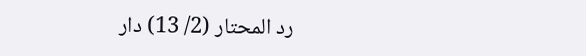رد المحتار (2/ 13) دار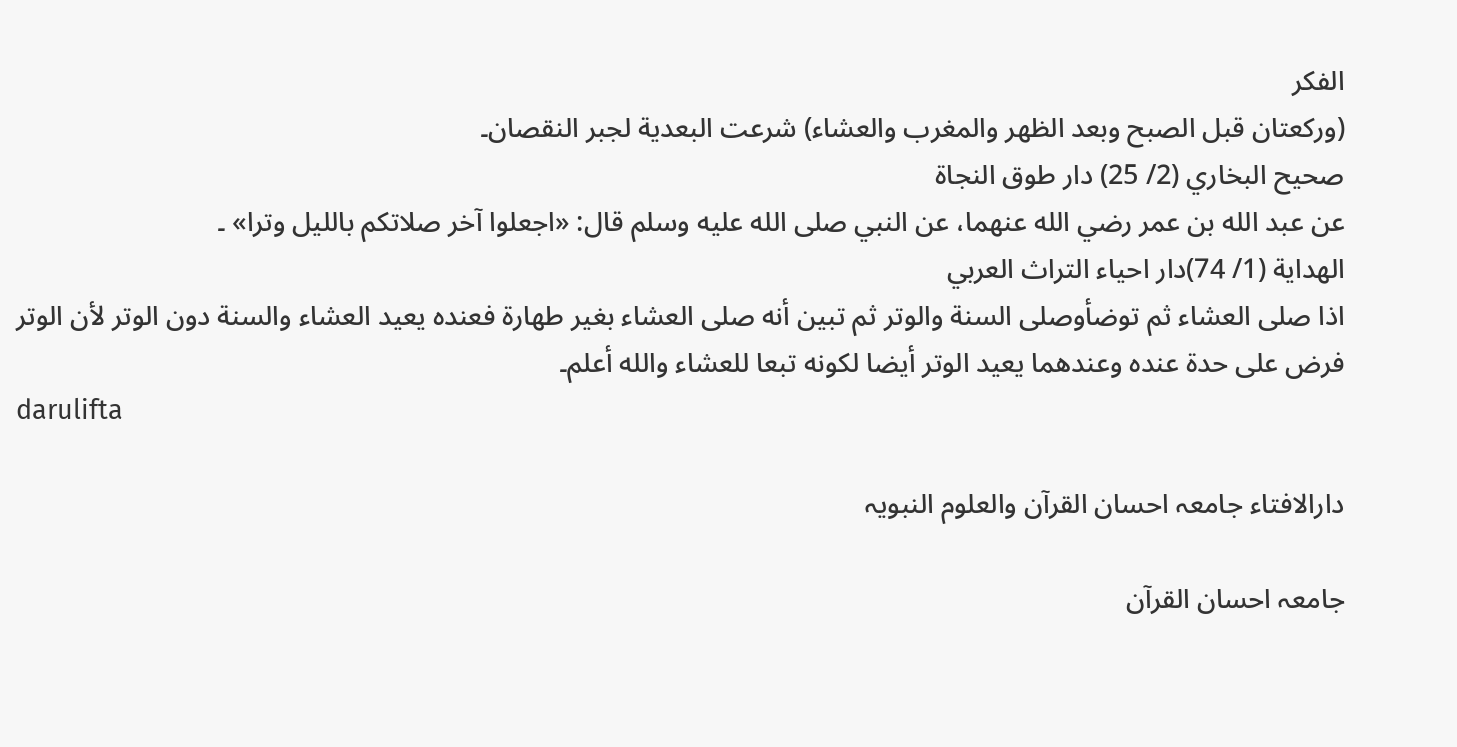الفكر
(وركعتان قبل الصبح وبعد الظهر والمغرب والعشاء) شرعت البعدية لجبر النقصان۔
صحيح البخاري (2/ 25) دار طوق النجاة
عن عبد الله بن عمر رضي الله عنهما، عن النبي صلى الله عليه وسلم قال: «اجعلوا آخر صلاتكم بالليل وترا» ۔
الهداية (1/ 74)دار احياء التراث العربي
اذا صلى العشاء ثم توضأوصلى السنة والوتر ثم تبين أنه صلى العشاء بغير طهارة فعنده يعيد العشاء والسنة دون الوتر لأن الوتر فرض على حدة عنده وعندهما يعيد الوتر أيضا لكونه تبعا للعشاء والله أعلم۔
darulifta

دارالافتاء جامعہ احسان القرآن والعلوم النبویہ

جامعہ احسان القرآن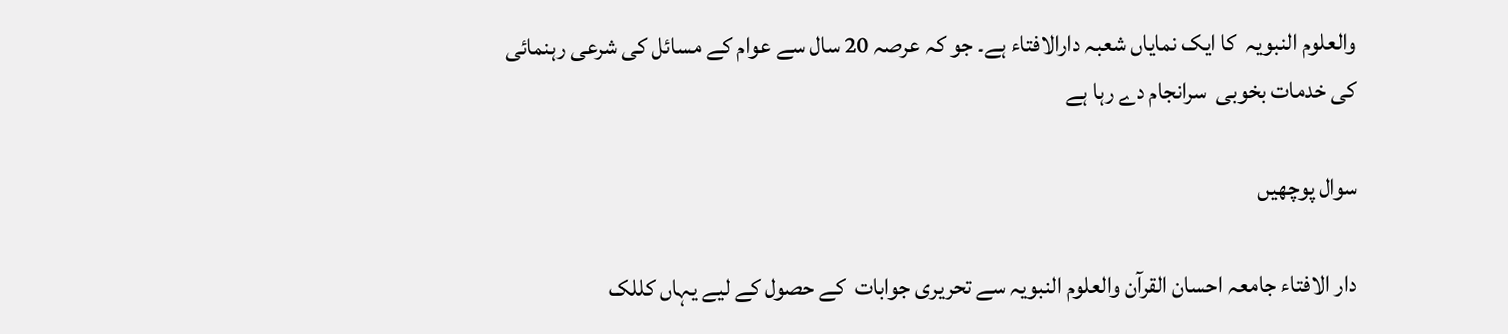والعلوم النبویہ  کا ایک نمایاں شعبہ دارالافتاء ہے۔ جو کہ عرصہ 20 سال سے عوام کے مسائل کی شرعی رہنمائی کی خدمات بخوبی  سرانجام دے رہا ہے

سوال پوچھیں

دار الافتاء جامعہ احسان القرآن والعلوم النبویہ سے تحریری جوابات  کے حصول کے لیے یہاں کللک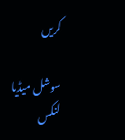کریں

سوشل میڈیا لنکس